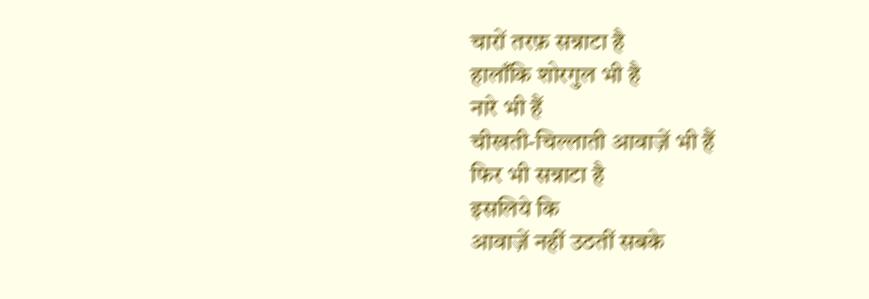चारों तरफ़ सन्नाटा है
हालाँकि शोरगुल भी है
नारे भी हैं
चीखती-चिल्लाती आवाज़ें भी हैं
फिर भी सन्नाटा है
इसलिये कि
आवाज़ें नहीं उठतीं सबके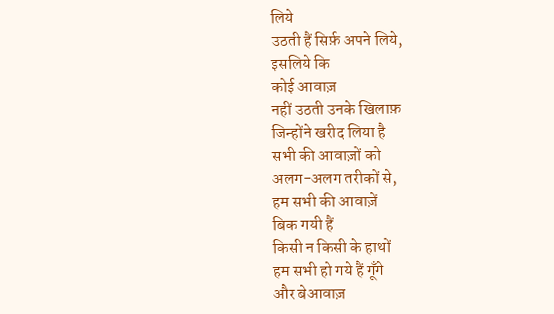लिये
उठती हैं सिर्फ़ अपने लिये,
इसलिये कि
कोई आवाज़
नहीं उठती उनके खिलाफ़
जिन्होंने खरीद लिया है
सभी की आवाज़ों को
अलग-अलग तरीकों से,
हम सभी की आवाज़ें
बिक गयी हैं
किसी न किसी के हाथों
हम सभी हो गये हैं गूँगे
और बेआवाज़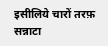इसीलिये चारों तरफ़
सन्नाटा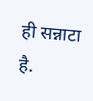ही सन्नाटा है.